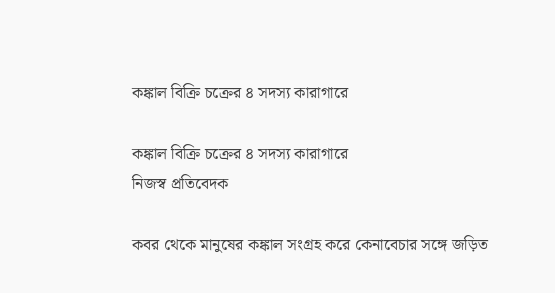কঙ্কাল বিক্রি চক্রের ৪ সদস্য কারাগারে

কঙ্কাল বিক্রি চক্রের ৪ সদস্য কারাগারে
নিজস্ব প্রতিবেদক

কবর থেকে মানুষের কঙ্কাল সংগ্রহ করে কেনাবেচার সঙ্গে জড়িত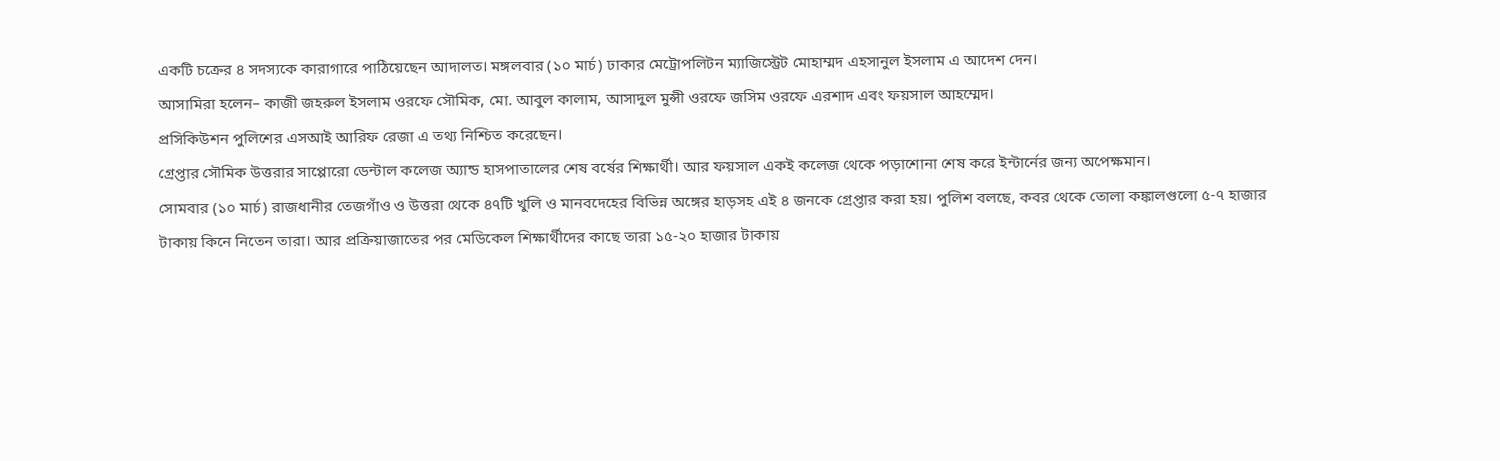একটি চক্রের ৪ সদস্যকে কারাগারে পাঠিয়েছেন আদালত। মঙ্গলবার (১০ মার্চ) ঢাকার মেট্রোপলিটন ম্যাজিস্ট্রেট মোহাম্মদ এহসানুল ইসলাম এ আদেশ দেন।
আসামিরা হলেন– কাজী জহরুল ইসলাম ওরফে সৌমিক, মো. আবুল কালাম, আসাদুল মুন্সী ওরফে জসিম ওরফে এরশাদ এবং ফয়সাল আহম্মেদ।
প্রসিকিউশন পুলিশের এসআই আরিফ রেজা এ তথ্য নিশ্চিত করেছেন।
গ্রেপ্তার সৌমিক উত্তরার সাপ্পোরো ডেন্টাল কলেজ অ্যান্ড হাসপাতালের শেষ বর্ষের শিক্ষার্থী। আর ফয়সাল একই কলেজ থেকে পড়াশোনা শেষ করে ইন্টার্নের জন্য অপেক্ষমান।
সোমবার (১০ মার্চ) রাজধানীর তেজগাঁও ও উত্তরা থেকে ৪৭টি খুলি ও মানবদেহের বিভিন্ন অঙ্গের হাড়সহ এই ৪ জনকে গ্রেপ্তার করা হয়। পুলিশ বলছে, কবর থেকে তোলা কঙ্কালগুলো ৫-৭ হাজার টাকায় কিনে নিতেন তারা। আর প্রক্রিয়াজাতের পর মেডিকেল শিক্ষার্থীদের কাছে তারা ১৫-২০ হাজার টাকায়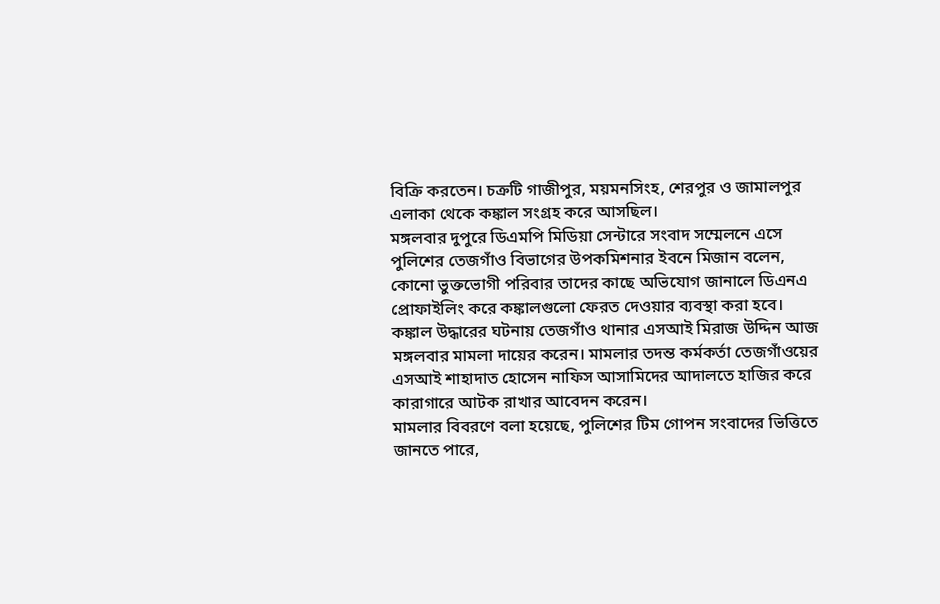বিক্রি করতেন। চক্রটি গাজীপুর, ময়মনসিংহ, শেরপুর ও জামালপুর এলাকা থেকে কঙ্কাল সংগ্রহ করে আসছিল।
মঙ্গলবার দুপুরে ডিএমপি মিডিয়া সেন্টারে সংবাদ সম্মেলনে এসে পুলিশের তেজগাঁও বিভাগের উপকমিশনার ইবনে মিজান বলেন, কোনো ভুক্তভোগী পরিবার তাদের কাছে অভিযোগ জানালে ডিএনএ প্রোফাইলিং করে কঙ্কালগুলো ফেরত দেওয়ার ব্যবস্থা করা হবে।
কঙ্কাল উদ্ধারের ঘটনায় তেজগাঁও থানার এসআই মিরাজ উদ্দিন আজ মঙ্গলবার মামলা দায়ের করেন। মামলার তদন্ত কর্মকর্তা তেজগাঁওয়ের এসআই শাহাদাত হোসেন নাফিস আসামিদের আদালতে হাজির করে কারাগারে আটক রাখার আবেদন করেন।
মামলার বিবরণে বলা হয়েছে, পুলিশের টিম গোপন সংবাদের ভিত্তিতে জানতে পারে,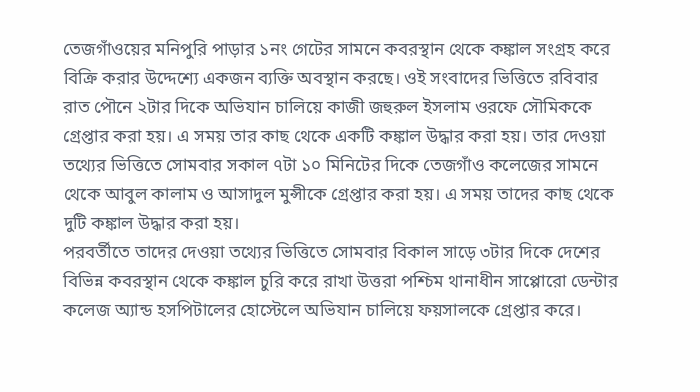তেজগাঁওয়ের মনিপুরি পাড়ার ১নং গেটের সামনে কবরস্থান থেকে কঙ্কাল সংগ্রহ করে বিক্রি করার উদ্দেশ্যে একজন ব্যক্তি অবস্থান করছে। ওই সংবাদের ভিত্তিতে রবিবার রাত পৌনে ২টার দিকে অভিযান চালিয়ে কাজী জহুরুল ইসলাম ওরফে সৌমিককে গ্রেপ্তার করা হয়। এ সময় তার কাছ থেকে একটি কঙ্কাল উদ্ধার করা হয়। তার দেওয়া তথ্যের ভিত্তিতে সোমবার সকাল ৭টা ১০ মিনিটের দিকে তেজগাঁও কলেজের সামনে থেকে আবুল কালাম ও আসাদুল মুন্সীকে গ্রেপ্তার করা হয়। এ সময় তাদের কাছ থেকে দুটি কঙ্কাল উদ্ধার করা হয়।
পরবর্তীতে তাদের দেওয়া তথ্যের ভিত্তিতে সোমবার বিকাল সাড়ে ৩টার দিকে দেশের বিভিন্ন কবরস্থান থেকে কঙ্কাল চুরি করে রাখা উত্তরা পশ্চিম থানাধীন সাপ্পোরো ডেন্টার কলেজ অ্যান্ড হসপিটালের হোস্টেলে অভিযান চালিয়ে ফয়সালকে গ্রেপ্তার করে।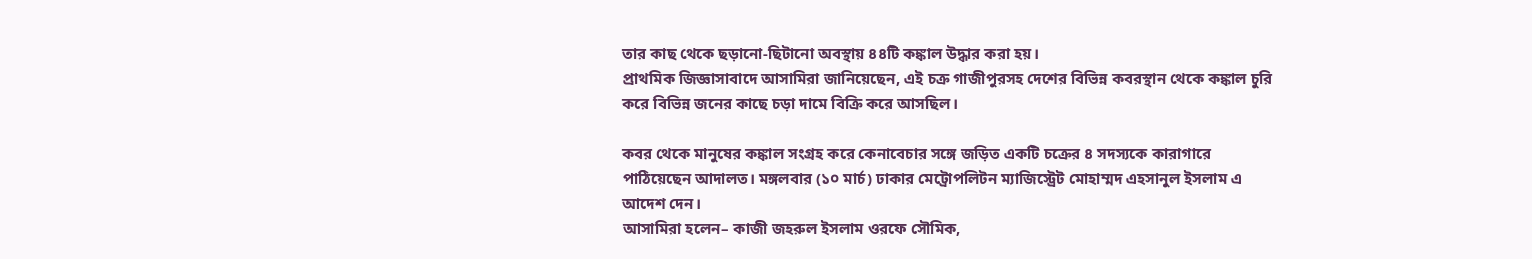তার কাছ থেকে ছড়ানো-ছিটানো অবস্থায় ৪৪টি কঙ্কাল উদ্ধার করা হয়।
প্রাথমিক জিজ্ঞাসাবাদে আসামিরা জানিয়েছেন, এই চক্র গাজীপুরসহ দেশের বিভিন্ন কবরস্থান থেকে কঙ্কাল চুরি করে বিভিন্ন জনের কাছে চড়া দামে বিক্রি করে আসছিল।

কবর থেকে মানুষের কঙ্কাল সংগ্রহ করে কেনাবেচার সঙ্গে জড়িত একটি চক্রের ৪ সদস্যকে কারাগারে পাঠিয়েছেন আদালত। মঙ্গলবার (১০ মার্চ) ঢাকার মেট্রোপলিটন ম্যাজিস্ট্রেট মোহাম্মদ এহসানুল ইসলাম এ আদেশ দেন।
আসামিরা হলেন– কাজী জহরুল ইসলাম ওরফে সৌমিক,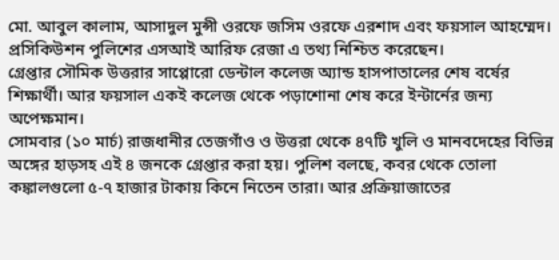মো. আবুল কালাম, আসাদুল মুন্সী ওরফে জসিম ওরফে এরশাদ এবং ফয়সাল আহম্মেদ।
প্রসিকিউশন পুলিশের এসআই আরিফ রেজা এ তথ্য নিশ্চিত করেছেন।
গ্রেপ্তার সৌমিক উত্তরার সাপ্পোরো ডেন্টাল কলেজ অ্যান্ড হাসপাতালের শেষ বর্ষের শিক্ষার্থী। আর ফয়সাল একই কলেজ থেকে পড়াশোনা শেষ করে ইন্টার্নের জন্য অপেক্ষমান।
সোমবার (১০ মার্চ) রাজধানীর তেজগাঁও ও উত্তরা থেকে ৪৭টি খুলি ও মানবদেহের বিভিন্ন অঙ্গের হাড়সহ এই ৪ জনকে গ্রেপ্তার করা হয়। পুলিশ বলছে, কবর থেকে তোলা কঙ্কালগুলো ৫-৭ হাজার টাকায় কিনে নিতেন তারা। আর প্রক্রিয়াজাতের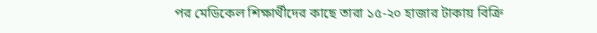পর মেডিকেল শিক্ষার্থীদের কাছে তারা ১৫-২০ হাজার টাকায় বিক্রি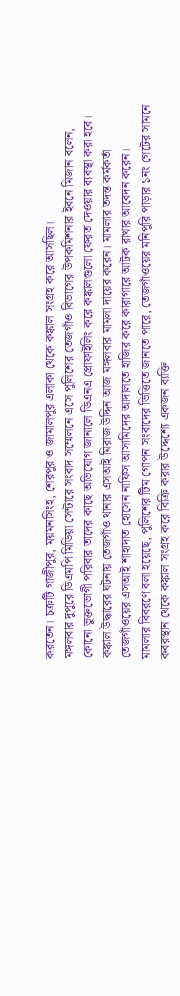করতেন। চক্রটি গাজীপুর, ময়মনসিংহ, শেরপুর ও জামালপুর এলাকা থেকে কঙ্কাল সংগ্রহ করে আসছিল।
মঙ্গলবার দুপুরে ডিএমপি মিডিয়া সেন্টারে সংবাদ সম্মেলনে এসে পুলিশের তেজগাঁও বিভাগের উপকমিশনার ইবনে মিজান বলেন, কোনো ভুক্তভোগী পরিবার তাদের কাছে অভিযোগ জানালে ডিএনএ প্রোফাইলিং করে কঙ্কালগুলো ফেরত দেওয়ার ব্যবস্থা করা হবে।
কঙ্কাল উদ্ধারের ঘটনায় তেজগাঁও থানার এসআই মিরাজ উদ্দিন আজ মঙ্গলবার মামলা দায়ের করেন। মামলার তদন্ত কর্মকর্তা তেজগাঁওয়ের এসআই শাহাদাত হোসেন নাফিস আসামিদের আদালতে হাজির করে কারাগারে আটক রাখার আবেদন করেন।
মামলার বিবরণে বলা হয়েছে, পুলিশের টিম গোপন সংবাদের ভিত্তিতে জানতে পারে, তেজগাঁওয়ের মনিপুরি পাড়ার ১নং গেটের সামনে কবরস্থান থেকে কঙ্কাল সংগ্রহ করে বিক্রি করার উদ্দেশ্যে একজন ব্যক্তি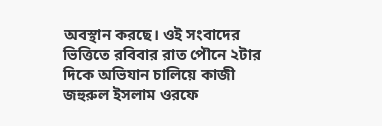অবস্থান করছে। ওই সংবাদের ভিত্তিতে রবিবার রাত পৌনে ২টার দিকে অভিযান চালিয়ে কাজী জহুরুল ইসলাম ওরফে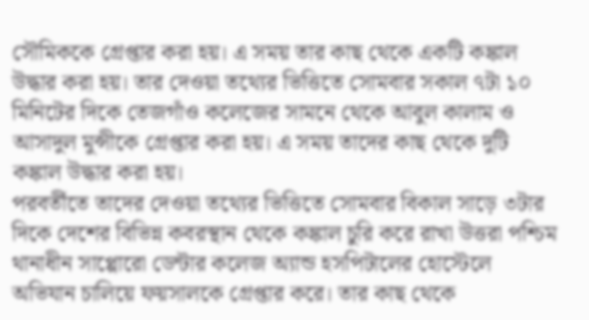সৌমিককে গ্রেপ্তার করা হয়। এ সময় তার কাছ থেকে একটি কঙ্কাল উদ্ধার করা হয়। তার দেওয়া তথ্যের ভিত্তিতে সোমবার সকাল ৭টা ১০ মিনিটের দিকে তেজগাঁও কলেজের সামনে থেকে আবুল কালাম ও আসাদুল মুন্সীকে গ্রেপ্তার করা হয়। এ সময় তাদের কাছ থেকে দুটি কঙ্কাল উদ্ধার করা হয়।
পরবর্তীতে তাদের দেওয়া তথ্যের ভিত্তিতে সোমবার বিকাল সাড়ে ৩টার দিকে দেশের বিভিন্ন কবরস্থান থেকে কঙ্কাল চুরি করে রাখা উত্তরা পশ্চিম থানাধীন সাপ্পোরো ডেন্টার কলেজ অ্যান্ড হসপিটালের হোস্টেলে অভিযান চালিয়ে ফয়সালকে গ্রেপ্তার করে। তার কাছ থেকে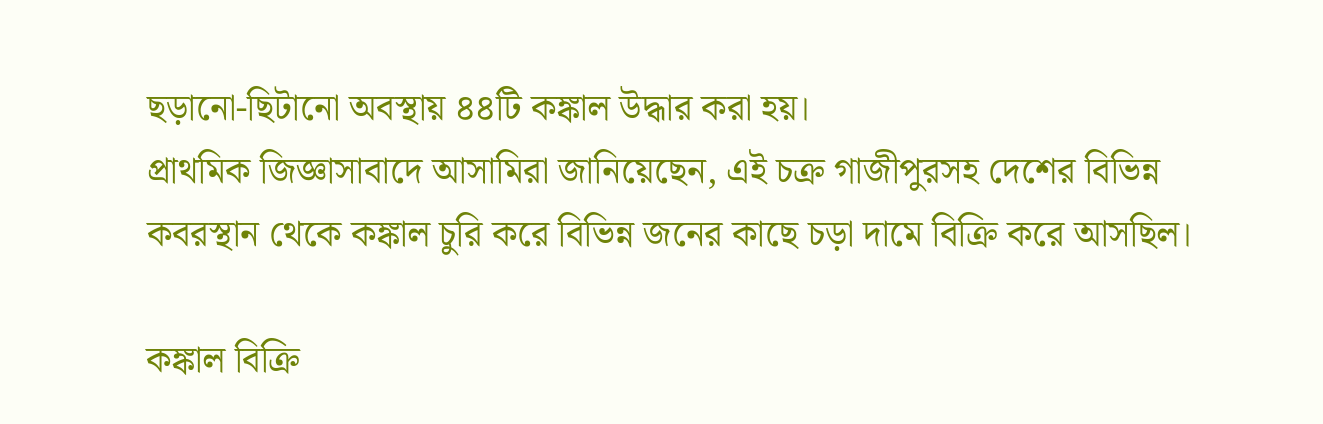ছড়ানো-ছিটানো অবস্থায় ৪৪টি কঙ্কাল উদ্ধার করা হয়।
প্রাথমিক জিজ্ঞাসাবাদে আসামিরা জানিয়েছেন, এই চক্র গাজীপুরসহ দেশের বিভিন্ন কবরস্থান থেকে কঙ্কাল চুরি করে বিভিন্ন জনের কাছে চড়া দামে বিক্রি করে আসছিল।

কঙ্কাল বিক্রি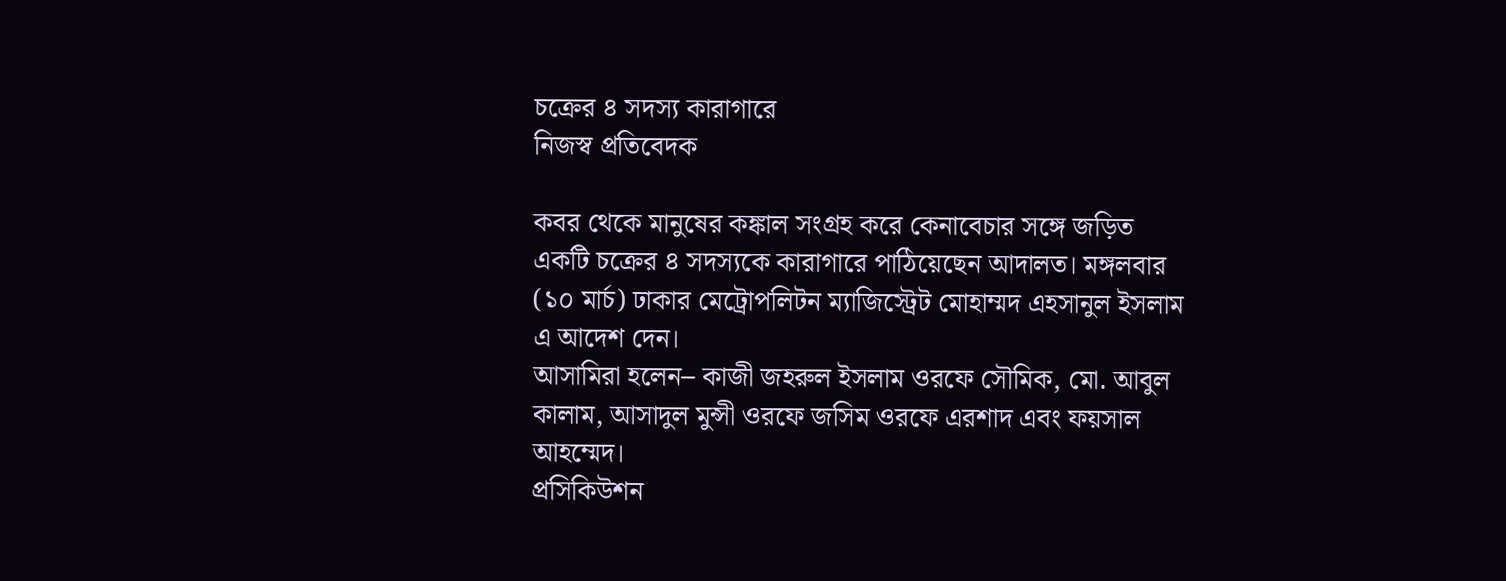চক্রের ৪ সদস্য কারাগারে
নিজস্ব প্রতিবেদক

কবর থেকে মানুষের কঙ্কাল সংগ্রহ করে কেনাবেচার সঙ্গে জড়িত একটি চক্রের ৪ সদস্যকে কারাগারে পাঠিয়েছেন আদালত। মঙ্গলবার (১০ মার্চ) ঢাকার মেট্রোপলিটন ম্যাজিস্ট্রেট মোহাম্মদ এহসানুল ইসলাম এ আদেশ দেন।
আসামিরা হলেন– কাজী জহরুল ইসলাম ওরফে সৌমিক, মো. আবুল কালাম, আসাদুল মুন্সী ওরফে জসিম ওরফে এরশাদ এবং ফয়সাল আহম্মেদ।
প্রসিকিউশন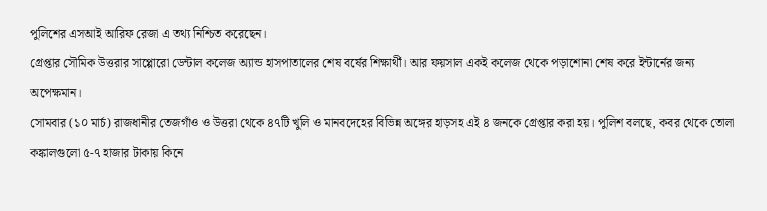পুলিশের এসআই আরিফ রেজা এ তথ্য নিশ্চিত করেছেন।
গ্রেপ্তার সৌমিক উত্তরার সাপ্পোরো ডেন্টাল কলেজ অ্যান্ড হাসপাতালের শেষ বর্ষের শিক্ষার্থী। আর ফয়সাল একই কলেজ থেকে পড়াশোনা শেষ করে ইন্টার্নের জন্য অপেক্ষমান।
সোমবার (১০ মার্চ) রাজধানীর তেজগাঁও ও উত্তরা থেকে ৪৭টি খুলি ও মানবদেহের বিভিন্ন অঙ্গের হাড়সহ এই ৪ জনকে গ্রেপ্তার করা হয়। পুলিশ বলছে, কবর থেকে তোলা কঙ্কালগুলো ৫-৭ হাজার টাকায় কিনে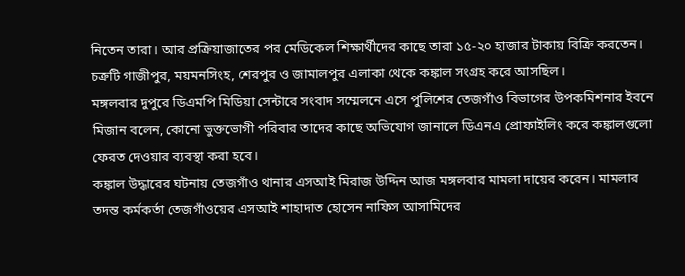নিতেন তারা। আর প্রক্রিয়াজাতের পর মেডিকেল শিক্ষার্থীদের কাছে তারা ১৫-২০ হাজার টাকায় বিক্রি করতেন। চক্রটি গাজীপুর, ময়মনসিংহ, শেরপুর ও জামালপুর এলাকা থেকে কঙ্কাল সংগ্রহ করে আসছিল।
মঙ্গলবার দুপুরে ডিএমপি মিডিয়া সেন্টারে সংবাদ সম্মেলনে এসে পুলিশের তেজগাঁও বিভাগের উপকমিশনার ইবনে মিজান বলেন, কোনো ভুক্তভোগী পরিবার তাদের কাছে অভিযোগ জানালে ডিএনএ প্রোফাইলিং করে কঙ্কালগুলো ফেরত দেওয়ার ব্যবস্থা করা হবে।
কঙ্কাল উদ্ধারের ঘটনায় তেজগাঁও থানার এসআই মিরাজ উদ্দিন আজ মঙ্গলবার মামলা দায়ের করেন। মামলার তদন্ত কর্মকর্তা তেজগাঁওয়ের এসআই শাহাদাত হোসেন নাফিস আসামিদের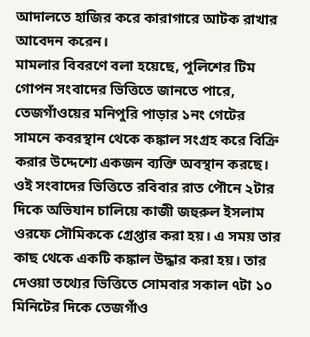আদালতে হাজির করে কারাগারে আটক রাখার আবেদন করেন।
মামলার বিবরণে বলা হয়েছে, পুলিশের টিম গোপন সংবাদের ভিত্তিতে জানতে পারে, তেজগাঁওয়ের মনিপুরি পাড়ার ১নং গেটের সামনে কবরস্থান থেকে কঙ্কাল সংগ্রহ করে বিক্রি করার উদ্দেশ্যে একজন ব্যক্তি অবস্থান করছে। ওই সংবাদের ভিত্তিতে রবিবার রাত পৌনে ২টার দিকে অভিযান চালিয়ে কাজী জহুরুল ইসলাম ওরফে সৌমিককে গ্রেপ্তার করা হয়। এ সময় তার কাছ থেকে একটি কঙ্কাল উদ্ধার করা হয়। তার দেওয়া তথ্যের ভিত্তিতে সোমবার সকাল ৭টা ১০ মিনিটের দিকে তেজগাঁও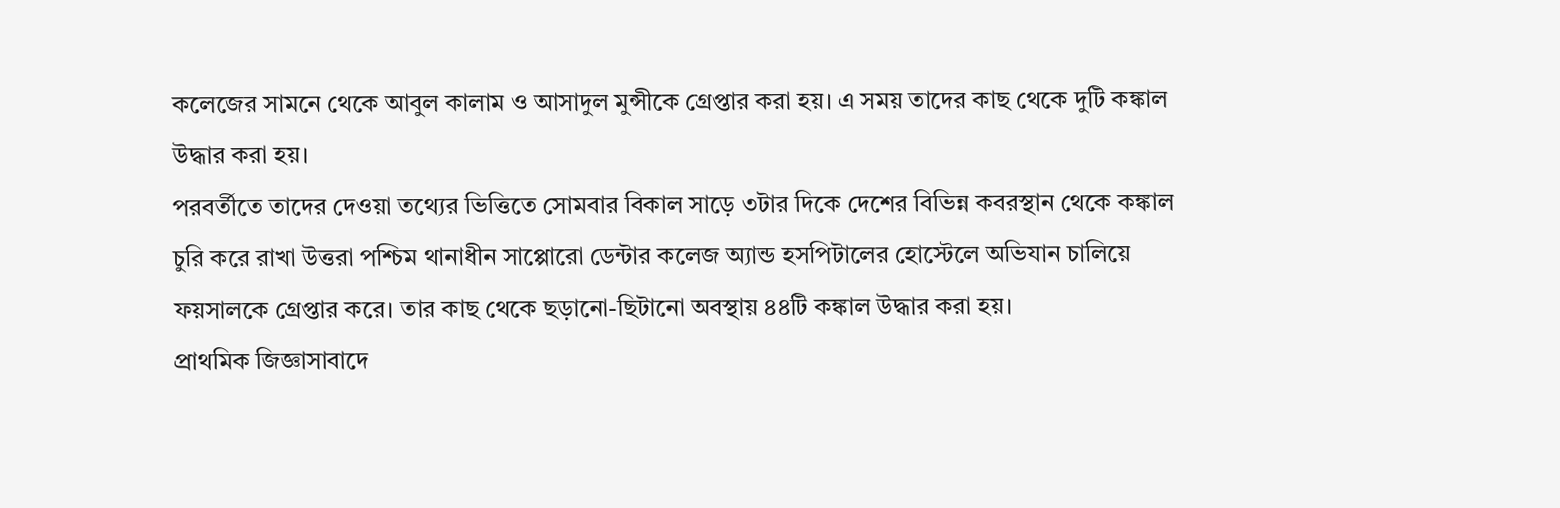কলেজের সামনে থেকে আবুল কালাম ও আসাদুল মুন্সীকে গ্রেপ্তার করা হয়। এ সময় তাদের কাছ থেকে দুটি কঙ্কাল উদ্ধার করা হয়।
পরবর্তীতে তাদের দেওয়া তথ্যের ভিত্তিতে সোমবার বিকাল সাড়ে ৩টার দিকে দেশের বিভিন্ন কবরস্থান থেকে কঙ্কাল চুরি করে রাখা উত্তরা পশ্চিম থানাধীন সাপ্পোরো ডেন্টার কলেজ অ্যান্ড হসপিটালের হোস্টেলে অভিযান চালিয়ে ফয়সালকে গ্রেপ্তার করে। তার কাছ থেকে ছড়ানো-ছিটানো অবস্থায় ৪৪টি কঙ্কাল উদ্ধার করা হয়।
প্রাথমিক জিজ্ঞাসাবাদে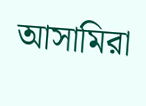আসামিরা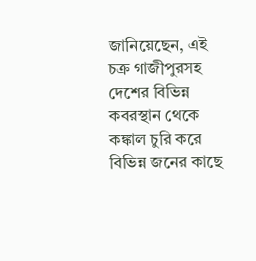জানিয়েছেন, এই চক্র গাজীপুরসহ দেশের বিভিন্ন কবরস্থান থেকে কঙ্কাল চুরি করে বিভিন্ন জনের কাছে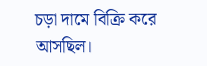চড়া দামে বিক্রি করে আসছিল।